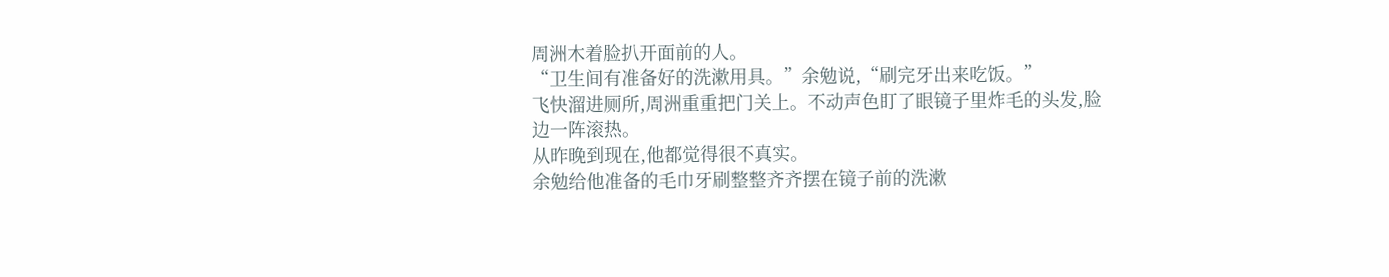周洲木着脸扒开面前的人。
“卫生间有准备好的洗漱用具。”余勉说,“刷完牙出来吃饭。”
飞快溜进厕所,周洲重重把门关上。不动声色盯了眼镜子里炸毛的头发,脸边一阵滚热。
从昨晚到现在,他都觉得很不真实。
余勉给他准备的毛巾牙刷整整齐齐摆在镜子前的洗漱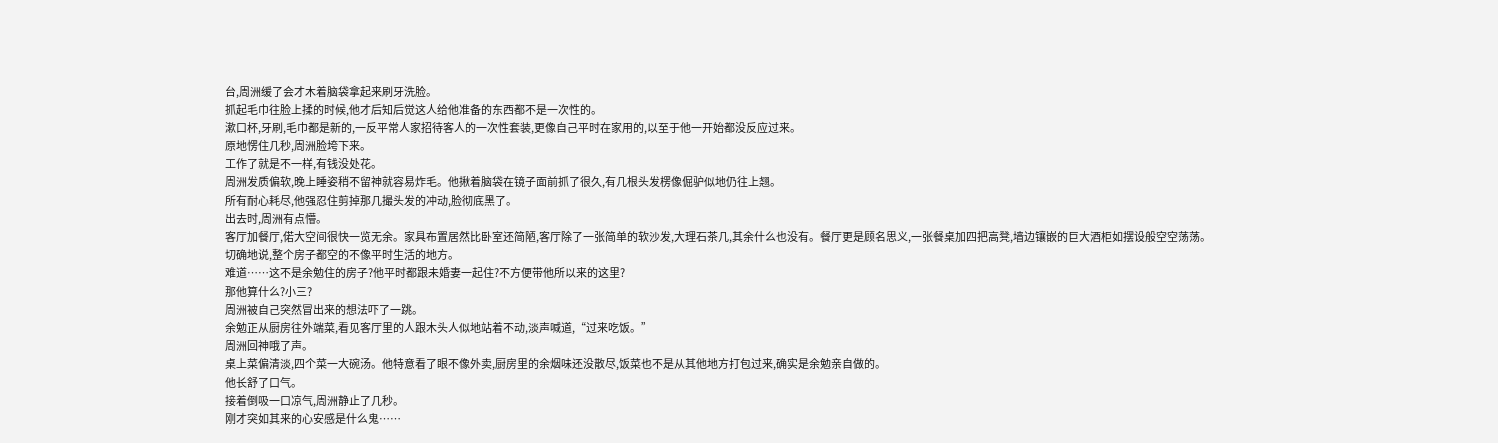台,周洲缓了会才木着脑袋拿起来刷牙洗脸。
抓起毛巾往脸上揉的时候,他才后知后觉这人给他准备的东西都不是一次性的。
漱口杯,牙刷,毛巾都是新的,一反平常人家招待客人的一次性套装,更像自己平时在家用的,以至于他一开始都没反应过来。
原地愣住几秒,周洲脸垮下来。
工作了就是不一样,有钱没处花。
周洲发质偏软,晚上睡姿稍不留神就容易炸毛。他揪着脑袋在镜子面前抓了很久,有几根头发楞像倔驴似地仍往上翘。
所有耐心耗尽,他强忍住剪掉那几撮头发的冲动,脸彻底黑了。
出去时,周洲有点懵。
客厅加餐厅,偌大空间很快一览无余。家具布置居然比卧室还简陋,客厅除了一张简单的软沙发,大理石茶几,其余什么也没有。餐厅更是顾名思义,一张餐桌加四把高凳,墙边镶嵌的巨大酒柜如摆设般空空荡荡。
切确地说,整个房子都空的不像平时生活的地方。
难道……这不是余勉住的房子?他平时都跟未婚妻一起住?不方便带他所以来的这里?
那他算什么?小三?
周洲被自己突然冒出来的想法吓了一跳。
余勉正从厨房往外端菜,看见客厅里的人跟木头人似地站着不动,淡声喊道,“过来吃饭。”
周洲回神哦了声。
桌上菜偏清淡,四个菜一大碗汤。他特意看了眼不像外卖,厨房里的余烟味还没散尽,饭菜也不是从其他地方打包过来,确实是余勉亲自做的。
他长舒了口气。
接着倒吸一口凉气,周洲静止了几秒。
刚才突如其来的心安感是什么鬼……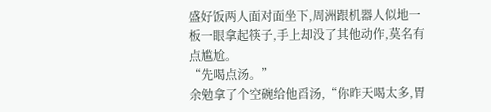盛好饭两人面对面坐下,周洲跟机器人似地一板一眼拿起筷子,手上却没了其他动作,莫名有点尴尬。
“先喝点汤。”
余勉拿了个空碗给他舀汤,“你昨天喝太多,胃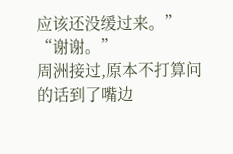应该还没缓过来。”
“谢谢。”
周洲接过,原本不打算问的话到了嘴边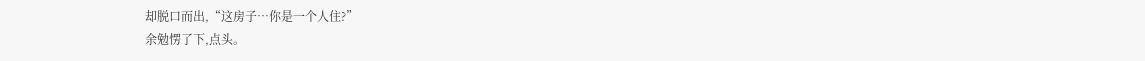却脱口而出,“这房子…你是一个人住?”
余勉愣了下,点头。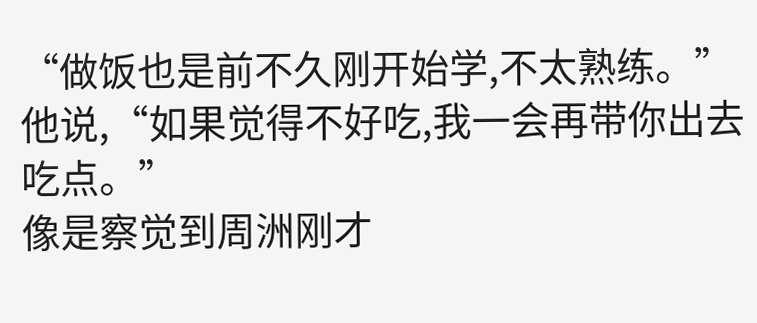“做饭也是前不久刚开始学,不太熟练。”他说,“如果觉得不好吃,我一会再带你出去吃点。”
像是察觉到周洲刚才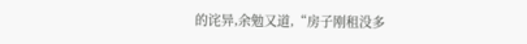的诧异,余勉又道,“房子刚租没多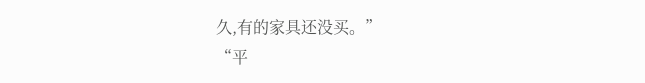久,有的家具还没买。”
“平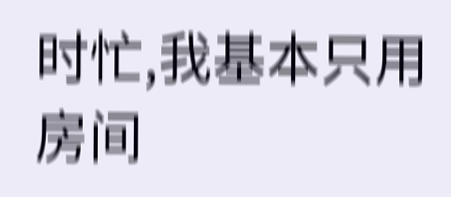时忙,我基本只用房间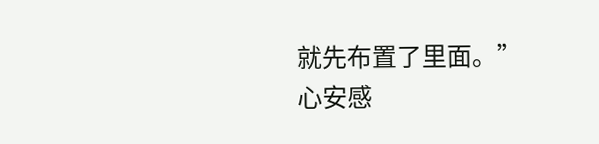就先布置了里面。”
心安感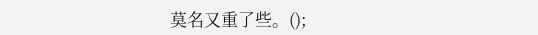莫名又重了些。();